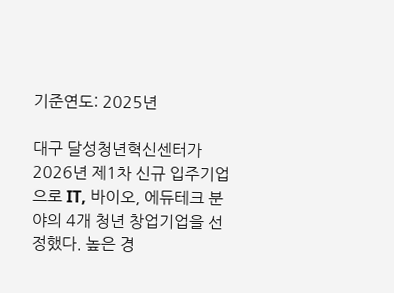기준연도: 2025년

대구 달성청년혁신센터가 2026년 제1차 신규 입주기업으로 IT, 바이오, 에듀테크 분야의 4개 청년 창업기업을 선정했다. 높은 경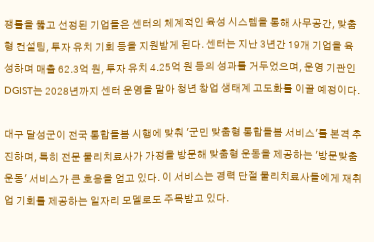쟁률을 뚫고 선정된 기업들은 센터의 체계적인 육성 시스템을 통해 사무공간, 맞춤형 컨설팅, 투자 유치 기회 등을 지원받게 된다. 센터는 지난 3년간 19개 기업을 육성하며 매출 62.3억 원, 투자 유치 4.25억 원 등의 성과를 거두었으며, 운영 기관인 DGIST는 2028년까지 센터 운영을 맡아 청년 창업 생태계 고도화를 이끌 예정이다.

대구 달성군이 전국 통합돌봄 시행에 맞춰 '군민 맞춤형 통합돌봄 서비스'를 본격 추진하며, 특히 전문 물리치료사가 가정을 방문해 맞춤형 운동을 제공하는 '방문맞춤운동' 서비스가 큰 호응을 얻고 있다. 이 서비스는 경력 단절 물리치료사들에게 재취업 기회를 제공하는 일자리 모델로도 주목받고 있다.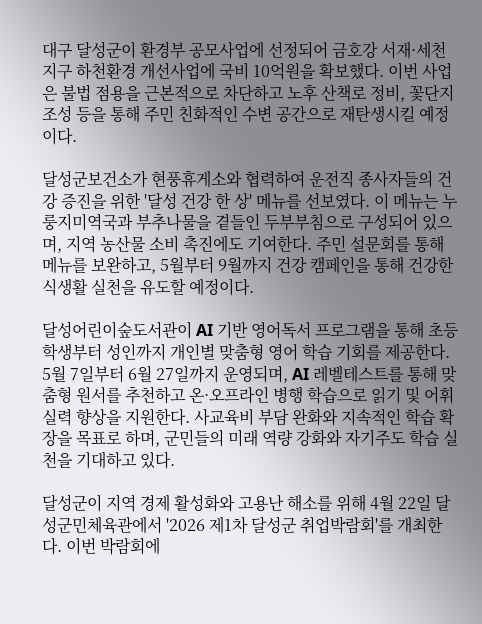대구 달성군이 환경부 공모사업에 선정되어 금호강 서재·세천지구 하천환경 개선사업에 국비 10억원을 확보했다. 이번 사업은 불법 점용을 근본적으로 차단하고 노후 산책로 정비, 꽃단지 조성 등을 통해 주민 친화적인 수변 공간으로 재탄생시킬 예정이다.

달성군보건소가 현풍휴게소와 협력하여 운전직 종사자들의 건강 증진을 위한 '달성 건강 한 상' 메뉴를 선보였다. 이 메뉴는 누룽지미역국과 부추나물을 곁들인 두부부침으로 구성되어 있으며, 지역 농산물 소비 촉진에도 기여한다. 주민 설문회를 통해 메뉴를 보완하고, 5월부터 9월까지 건강 캠페인을 통해 건강한 식생활 실천을 유도할 예정이다.

달성어린이숲도서관이 AI 기반 영어독서 프로그램을 통해 초등학생부터 성인까지 개인별 맞춤형 영어 학습 기회를 제공한다. 5월 7일부터 6월 27일까지 운영되며, AI 레벨테스트를 통해 맞춤형 원서를 추천하고 온·오프라인 병행 학습으로 읽기 및 어휘 실력 향상을 지원한다. 사교육비 부담 완화와 지속적인 학습 확장을 목표로 하며, 군민들의 미래 역량 강화와 자기주도 학습 실천을 기대하고 있다.

달성군이 지역 경제 활성화와 고용난 해소를 위해 4월 22일 달성군민체육관에서 '2026 제1차 달성군 취업박람회'를 개최한다. 이번 박람회에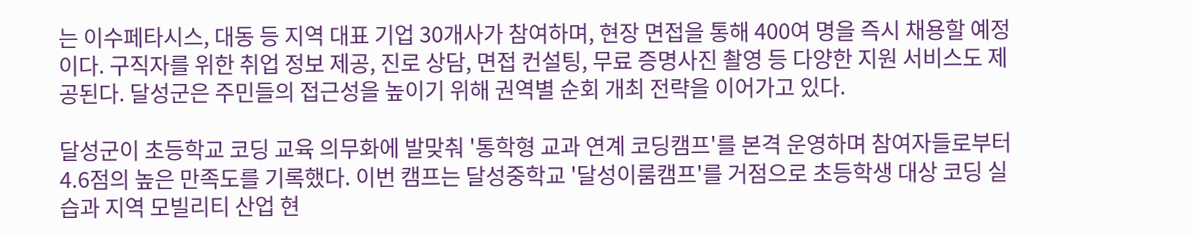는 이수페타시스, 대동 등 지역 대표 기업 30개사가 참여하며, 현장 면접을 통해 400여 명을 즉시 채용할 예정이다. 구직자를 위한 취업 정보 제공, 진로 상담, 면접 컨설팅, 무료 증명사진 촬영 등 다양한 지원 서비스도 제공된다. 달성군은 주민들의 접근성을 높이기 위해 권역별 순회 개최 전략을 이어가고 있다.

달성군이 초등학교 코딩 교육 의무화에 발맞춰 '통학형 교과 연계 코딩캠프'를 본격 운영하며 참여자들로부터 4.6점의 높은 만족도를 기록했다. 이번 캠프는 달성중학교 '달성이룸캠프'를 거점으로 초등학생 대상 코딩 실습과 지역 모빌리티 산업 현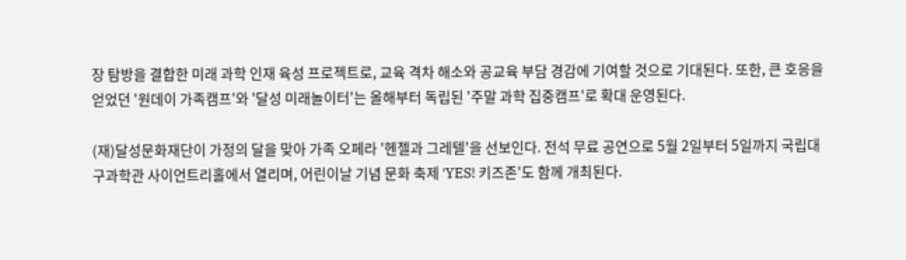장 탐방을 결합한 미래 과학 인재 육성 프로젝트로, 교육 격차 해소와 공교육 부담 경감에 기여할 것으로 기대된다. 또한, 큰 호응을 얻었던 '원데이 가족캠프'와 '달성 미래놀이터'는 올해부터 독립된 '주말 과학 집중캠프'로 확대 운영된다.

(재)달성문화재단이 가정의 달을 맞아 가족 오페라 '헨젤과 그레텔'을 선보인다. 전석 무료 공연으로 5월 2일부터 5일까지 국립대구과학관 사이언트리홀에서 열리며, 어린이날 기념 문화 축제 'YES! 키즈존'도 함께 개최된다.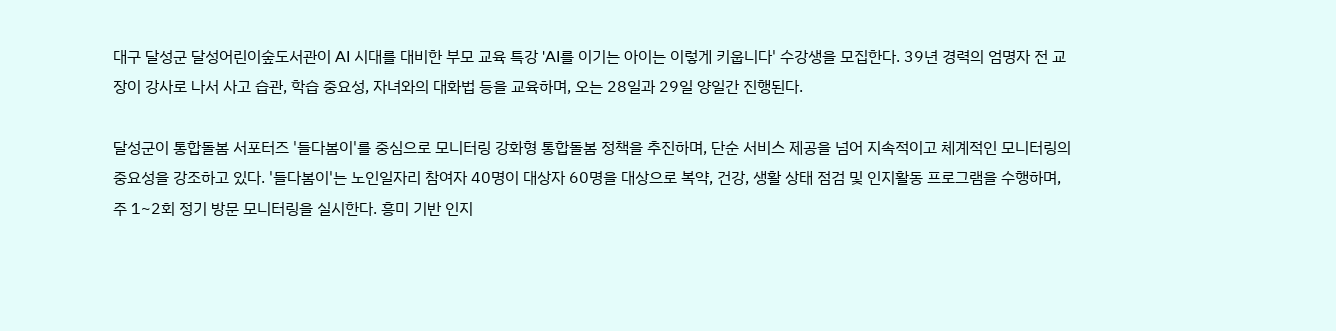대구 달성군 달성어린이숲도서관이 AI 시대를 대비한 부모 교육 특강 'AI를 이기는 아이는 이렇게 키웁니다' 수강생을 모집한다. 39년 경력의 엄명자 전 교장이 강사로 나서 사고 습관, 학습 중요성, 자녀와의 대화법 등을 교육하며, 오는 28일과 29일 양일간 진행된다.

달성군이 통합돌봄 서포터즈 '들다봄이'를 중심으로 모니터링 강화형 통합돌봄 정책을 추진하며, 단순 서비스 제공을 넘어 지속적이고 체계적인 모니터링의 중요성을 강조하고 있다. '들다봄이'는 노인일자리 참여자 40명이 대상자 60명을 대상으로 복약, 건강, 생활 상태 점검 및 인지활동 프로그램을 수행하며, 주 1~2회 정기 방문 모니터링을 실시한다. 흥미 기반 인지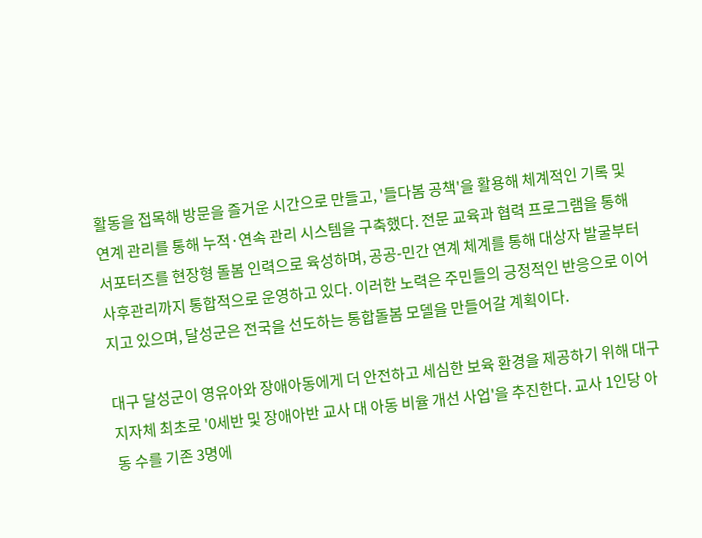활동을 접목해 방문을 즐거운 시간으로 만들고, '들다봄 공책'을 활용해 체계적인 기록 및 연계 관리를 통해 누적·연속 관리 시스템을 구축했다. 전문 교육과 협력 프로그램을 통해 서포터즈를 현장형 돌봄 인력으로 육성하며, 공공-민간 연계 체계를 통해 대상자 발굴부터 사후관리까지 통합적으로 운영하고 있다. 이러한 노력은 주민들의 긍정적인 반응으로 이어지고 있으며, 달성군은 전국을 선도하는 통합돌봄 모델을 만들어갈 계획이다.

대구 달성군이 영유아와 장애아동에게 더 안전하고 세심한 보육 환경을 제공하기 위해 대구 지자체 최초로 '0세반 및 장애아반 교사 대 아동 비율 개선 사업'을 추진한다. 교사 1인당 아동 수를 기존 3명에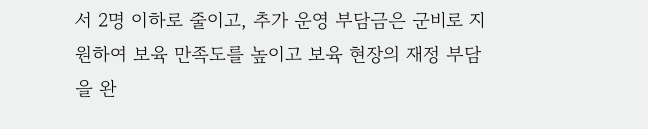서 2명 이하로 줄이고, 추가 운영 부담금은 군비로 지원하여 보육 만족도를 높이고 보육 현장의 재정 부담을 완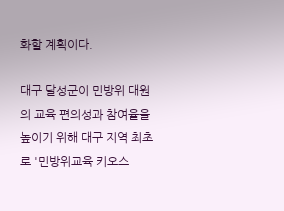화할 계획이다.

대구 달성군이 민방위 대원의 교육 편의성과 참여율을 높이기 위해 대구 지역 최초로 '민방위교육 키오스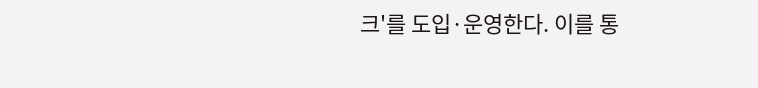크'를 도입·운영한다. 이를 통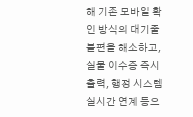해 기존 모바일 확인 방식의 대기줄 불편을 해소하고, 실물 이수증 즉시 출력, 행정 시스템 실시간 연계 등으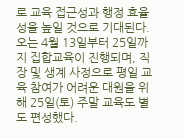로 교육 접근성과 행정 효율성을 높일 것으로 기대된다. 오는 4월 13일부터 25일까지 집합교육이 진행되며, 직장 및 생계 사정으로 평일 교육 참여가 어려운 대원을 위해 25일(토) 주말 교육도 별도 편성했다.